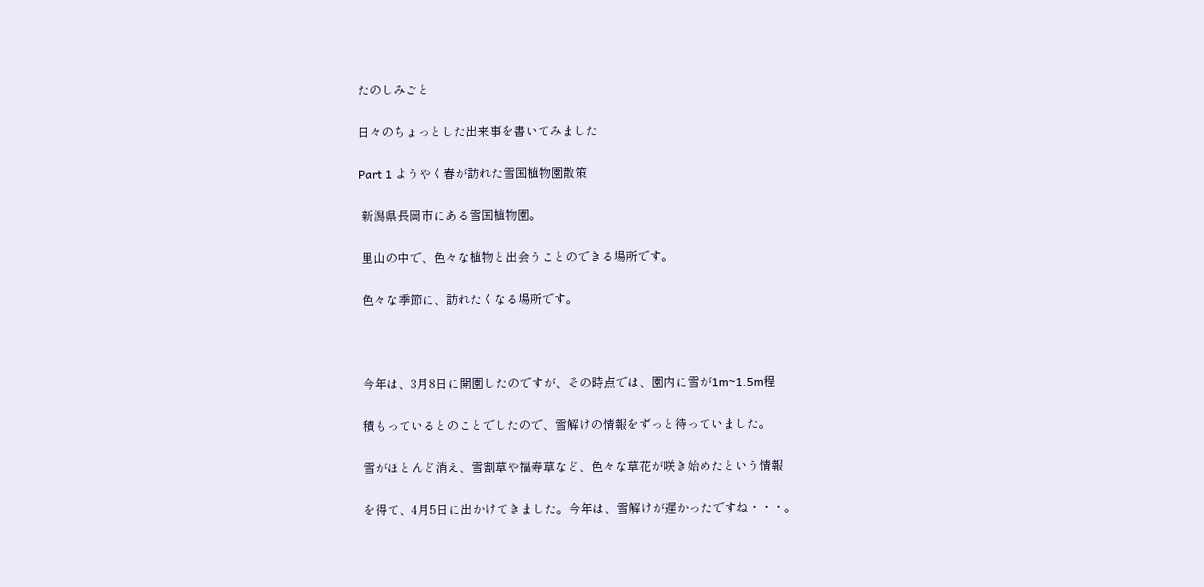たのしみごと

日々のちょっとした出来事を書いてみました

Part 1 ようやく春が訪れた雪国植物園散策

 新潟県長岡市にある雪国植物園。

 里山の中で、色々な植物と出会うことのできる場所です。

 色々な季節に、訪れたくなる場所です。



 今年は、3月8日に開園したのですが、その時点では、園内に雪が1m~1.5m程

 積もっているとのことでしたので、雪解けの情報をずっと待っていました。

 雪がほとんど消え、雪割草や福寿草など、色々な草花が咲き始めたという情報

 を得て、4月5日に出かけてきました。今年は、雪解けが遅かったですね・・・。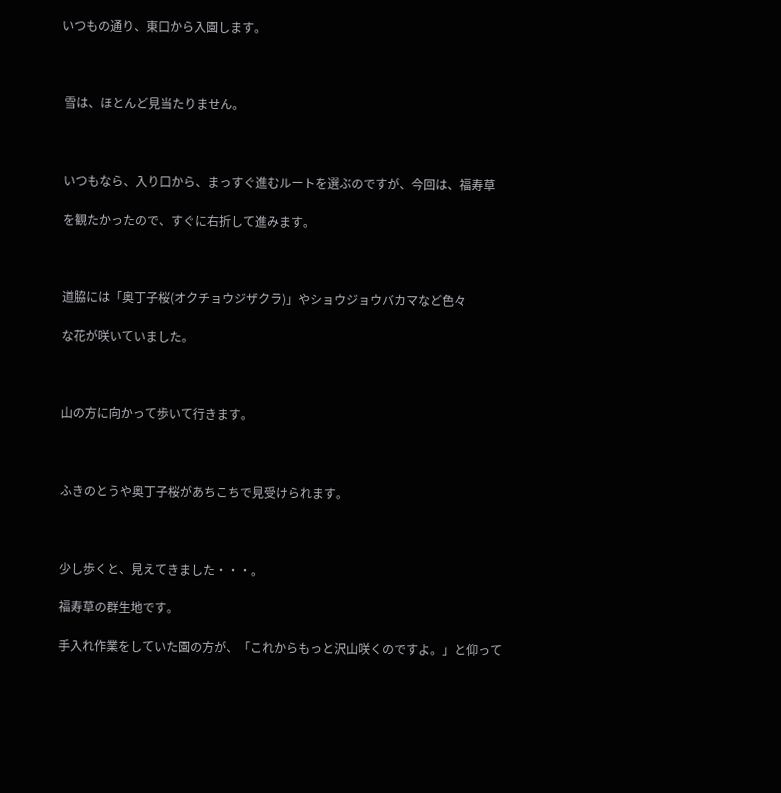いつもの通り、東口から入園します。



 雪は、ほとんど見当たりません。



 いつもなら、入り口から、まっすぐ進むルートを選ぶのですが、今回は、福寿草

 を観たかったので、すぐに右折して進みます。



 道脇には「奥丁子桜(オクチョウジザクラ)」やショウジョウバカマなど色々

 な花が咲いていました。



 山の方に向かって歩いて行きます。



 ふきのとうや奥丁子桜があちこちで見受けられます。



 少し歩くと、見えてきました・・・。

 福寿草の群生地です。

 手入れ作業をしていた園の方が、「これからもっと沢山咲くのですよ。」と仰って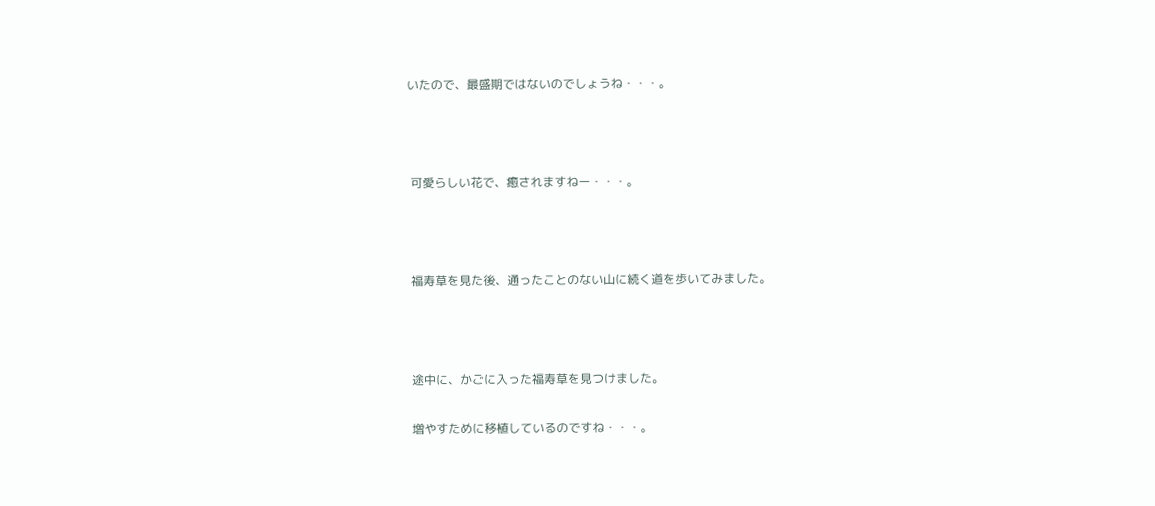いたので、最盛期ではないのでしょうね・・・。



 可愛らしい花で、癒されますねー・・・。



 福寿草を見た後、通ったことのない山に続く道を歩いてみました。



 途中に、かごに入った福寿草を見つけました。

 増やすために移植しているのですね・・・。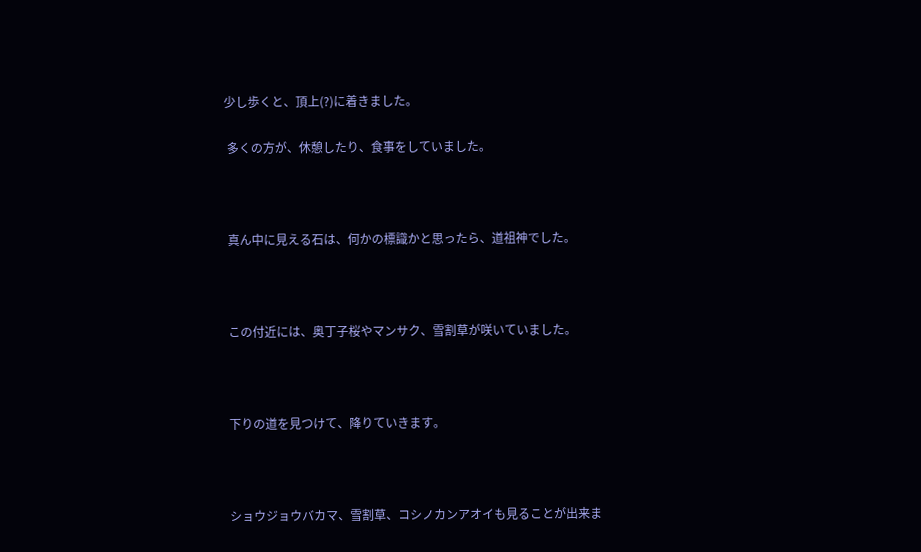少し歩くと、頂上(?)に着きました。

 多くの方が、休憩したり、食事をしていました。



 真ん中に見える石は、何かの標識かと思ったら、道祖神でした。



 この付近には、奥丁子桜やマンサク、雪割草が咲いていました。



 下りの道を見つけて、降りていきます。



 ショウジョウバカマ、雪割草、コシノカンアオイも見ることが出来ま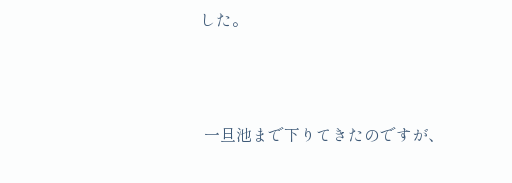した。



 一旦池まで下りてきたのですが、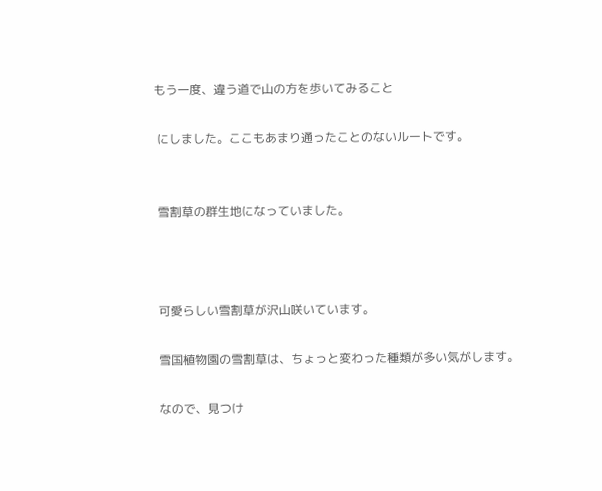もう一度、違う道で山の方を歩いてみること

 にしました。ここもあまり通ったことのないルートです。


 雪割草の群生地になっていました。



 可愛らしい雪割草が沢山咲いています。

 雪国植物園の雪割草は、ちょっと変わった種類が多い気がします。

 なので、見つけ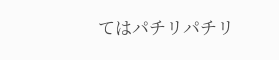てはパチリパチリ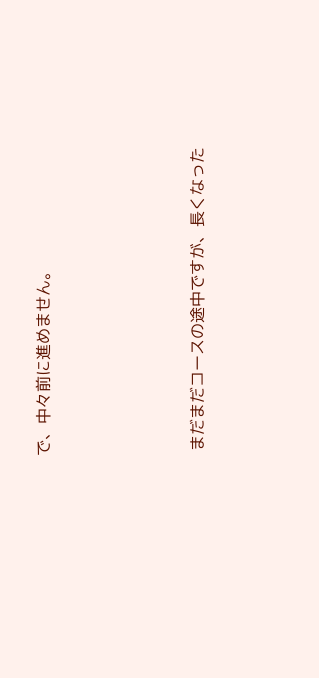で、中々前に進めません。




 まだまだコースの途中ですが、長くなった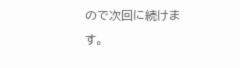ので次回に続けます。